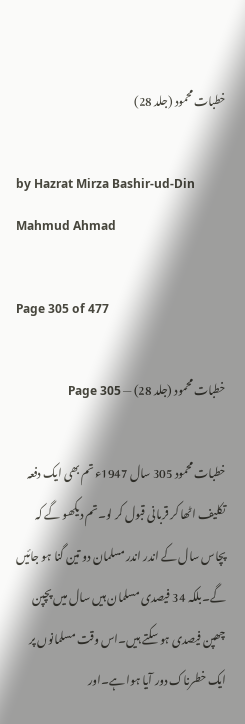خطبات محمود (جلد 28)

by Hazrat Mirza Bashir-ud-Din Mahmud Ahmad

Page 305 of 477

خطبات محمود (جلد 28) — Page 305

خطبات محمود 305 سال 1947ء تم بھی ایک دفعہ تکلیف اٹھا کر قربانی قبول کر لو۔تم دیکھو گے کہ پچاس سال کے اندر اندر مسلمان دو تین گنا ہو جائیں گے۔بلکہ 34 فیصدی مسلمان ہیں سال میں پچپن چھپن فیصدی ہو سکتے ہیں۔اس وقت مسلمانوں پر ایک خطرناک دور آیا ہوا ہے۔اور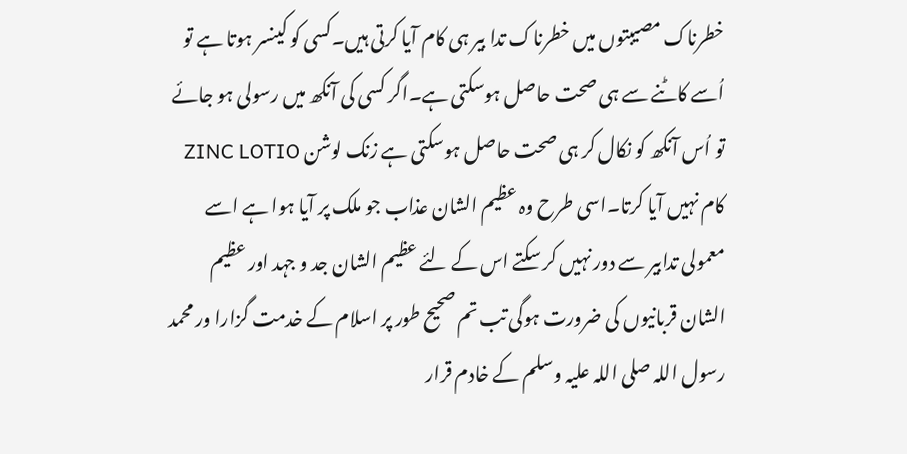خطرناک مصیبتوں میں خطرناک تدا بیر ہی کام آیا کرتی ہیں۔کسی کو کینسر ہوتا ہے تو اُسے کاٹنے سے ہی صحت حاصل ہوسکتی ہے۔اگر کسی کی آنکھ میں رسولی ہو جائے تو اُس آنکھ کو نکال کر ہی صحت حاصل ہوسکتی ہے زنک لوشن ZINC LOTIO کام نہیں آیا کرتا۔اسی طرح وہ عظیم الشان عذاب جو ملک پر آیا ہوا ہے اسے معمولی تدابیر سے دور نہیں کر سکتے اس کے لئے عظیم الشان جد و جہد اور عظیم الشان قربانیوں کی ضرورت ہوگی تب تم صحیح طور پر اسلام کے خدمت گزارا ور محمد رسول اللہ صلی اللہ علیہ وسلم کے خادم قرار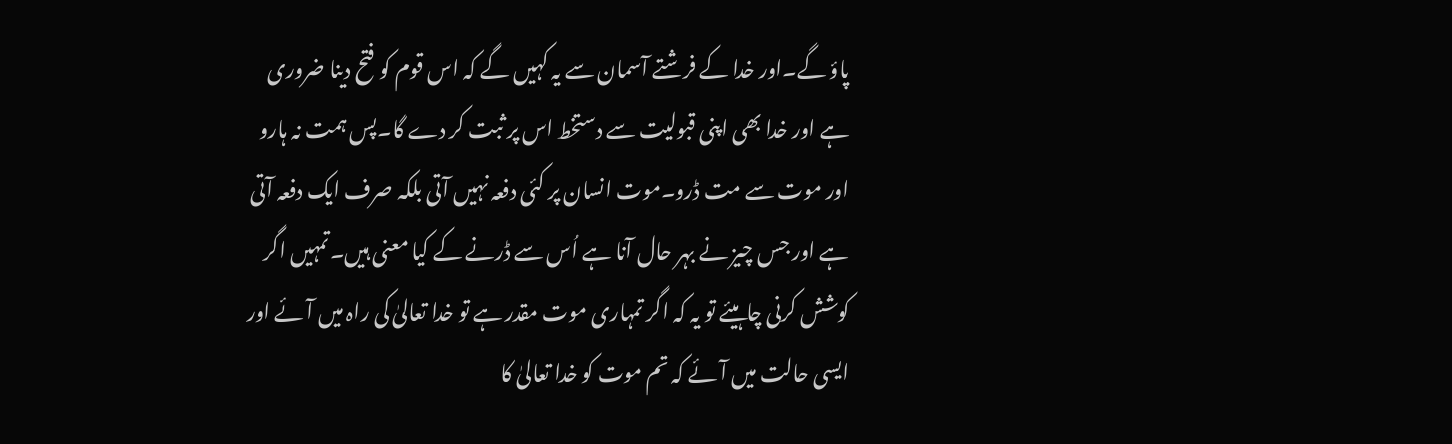پاؤ گے۔اور خدا کے فرشتے آسمان سے یہ کہیں گے کہ اس قوم کو فتح دینا ضروری ہے اور خدا بھی اپنی قبولیت سے دستخط اس پر ثبت کر دے گا۔پس ہمت نہ ہارو اور موت سے مت ڈرو۔موت انسان پر کئی دفعہ نہیں آتی بلکہ صرف ایک دفعہ آتی ہے اور جس چیز نے بہر حال آنا ہے اُس سے ڈرنے کے کیا معنی ہیں۔تمہیں اگر کوشش کرنی چاہیئے تو یہ کہ اگر تمہاری موت مقدر ہے تو خدا تعالیٰ کی راہ میں آئے اور ایسی حالت میں آئے کہ تم موت کو خدا تعالیٰ کا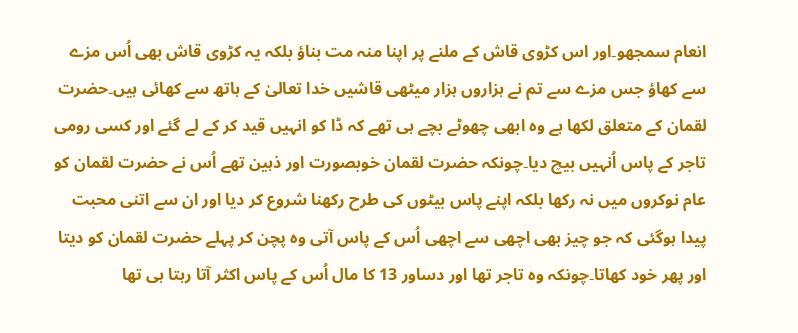انعام سمجھو۔اور اس کڑوی قاش کے ملنے پر اپنا منہ مت بناؤ بلکہ یہ کڑوی قاش بھی اُس مزے سے کھاؤ جس مزے سے تم نے ہزاروں ہزار میٹھی قاشیں خدا تعالیٰ کے ہاتھ سے کھائی ہیں۔حضرت لقمان کے متعلق لکھا ہے وہ ابھی چھوٹے بچے ہی تھے کہ ڈا کو انہیں قید کر کے لے گئے اور کسی رومی تاجر کے پاس اُنہیں بیچ دیا۔چونکہ حضرت لقمان خوبصورت اور ذہین تھے اُس نے حضرت لقمان کو عام نوکروں میں نہ رکھا بلکہ اپنے پاس بیٹوں کی طرح رکھنا شروع کر دیا اور ان سے اتنی محبت پیدا ہوگئی کہ جو چیز بھی اچھی سے اچھی اُس کے پاس آتی وہ پچن کر پہلے حضرت لقمان کو دیتا اور پھر خود کھاتا۔چونکہ وہ تاجر تھا اور دساور 13 کا مال اُس کے پاس اکثر آتا رہتا ہی تھا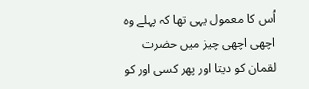اُس کا معمول یہی تھا کہ پہلے وہ اچھی اچھی چیز میں حضرت لقمان کو دیتا اور پھر کسی اور کو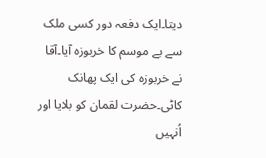دیتا۔ایک دفعہ دور کسی ملک سے بے موسم کا خربوزہ آیا۔آقا نے خربوزہ کی ایک پھانک کاٹی۔حضرت لقمان کو بلایا اور اُنہیں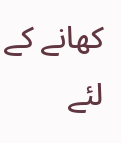کھانے کے لئے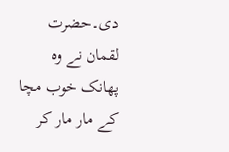دی۔حضرت لقمان نے وہ پھانک خوب مچا کے مار مار کر